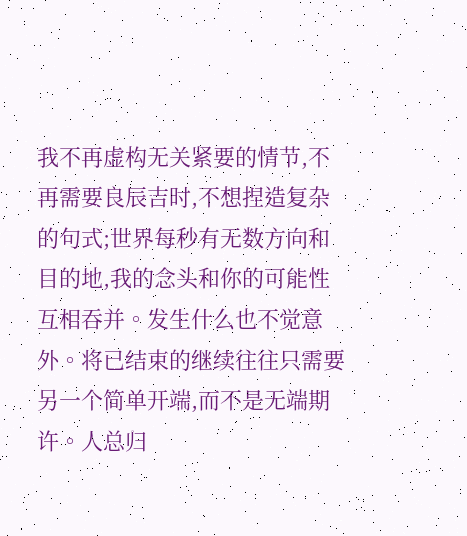我不再虚构无关紧要的情节,不再需要良辰吉时,不想捏造复杂的句式;世界每秒有无数方向和目的地,我的念头和你的可能性互相吞并。发生什么也不觉意外。将已结束的继续往往只需要另一个简单开端,而不是无端期许。人总归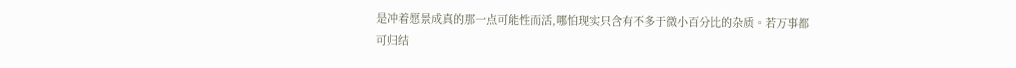是冲着愿景成真的那一点可能性而活,哪怕现实只含有不多于微小百分比的杂质。若万事都可归结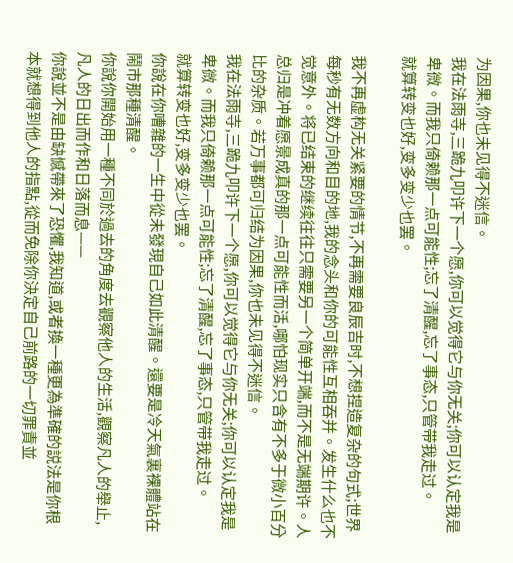为因果,你也未见得不迷信。
我在法雨寺,三跪九叩许下一个愿,你可以觉得它与你无关;你可以认定我是卑微。而我只倚赖那一点可能性;忘了清醒,忘了事态,只管带我走过。
就算转变也好,变多变少也罢。

我不再虚构无关紧要的情节,不再需要良辰吉时,不想捏造复杂的句式;世界每秒有无数方向和目的地,我的念头和你的可能性互相吞并。发生什么也不觉意外。将已结束的继续往往只需要另一个简单开端,而不是无端期许。人总归是冲着愿景成真的那一点可能性而活,哪怕现实只含有不多于微小百分比的杂质。若万事都可归结为因果,你也未见得不迷信。
我在法雨寺,三跪九叩许下一个愿,你可以觉得它与你无关;你可以认定我是卑微。而我只倚赖那一点可能性;忘了清醒,忘了事态,只管带我走过。
就算转变也好,变多变少也罢。
你說在你嘈雜的一生中從未發現自己如此清醒。還要是冷天氣裏裸體站在鬧市那種清醒。
你說你開始用一種不同於過去的角度去觀察他人的生活,觀察凡人的舉止,凡人的日出而作和日落而息——
你說並不是由缺憾帶來了恐懼,我知道,或者換一種更為準確的説法是你根本就想得到他人的指點,從而免除你決定自己前路的一切罪責並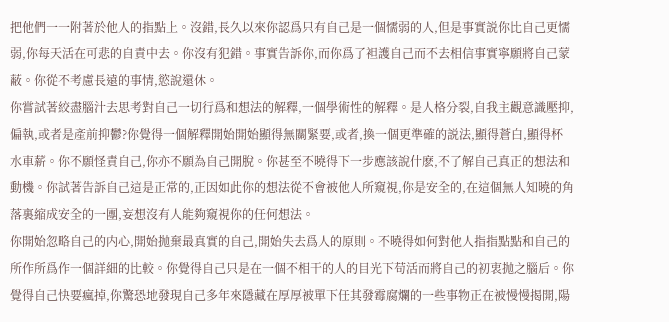把他們一一附著於他人的指點上。沒錯,長久以來你認爲只有自己是一個懦弱的人,但是事實説你比自己更懦弱,你每天活在可悲的自責中去。你沒有犯錯。事實告訴你,而你爲了袒護自己而不去相信事實寧願將自己蒙蔽。你從不考慮長遠的事情,慾說還休。
你嘗試著絞盡腦汁去思考對自己一切行爲和想法的解釋,一個學術性的解釋。是人格分裂,自我主觀意識壓抑,偏執,或者是產前抑鬱?你覺得一個解釋開始開始顯得無關緊要,或者,換一個更準確的説法,顯得蒼白,顯得杯水車薪。你不願怪責自己,你亦不願為自己開脫。你甚至不曉得下一步應該說什麽,不了解自己真正的想法和動機。你試著告訴自己這是正常的,正因如此你的想法從不會被他人所窺視,你是安全的,在這個無人知曉的角落裏縮成安全的一團,妄想沒有人能夠窺視你的任何想法。
你開始忽略自己的内心,開始抛棄最真實的自己,開始失去爲人的原則。不曉得如何對他人指指點點和自己的所作所爲作一個詳細的比較。你覺得自己只是在一個不相干的人的目光下苟活而將自己的初衷抛之腦后。你覺得自己快要瘋掉,你驚恐地發現自己多年來隱藏在厚厚被單下任其發霉腐爛的一些事物正在被慢慢揭開,陽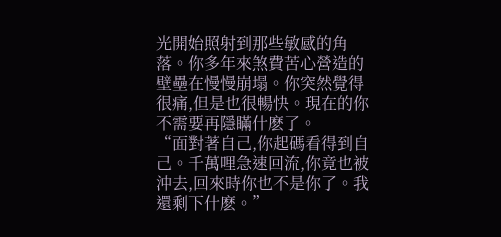光開始照射到那些敏感的角落。你多年來煞費苦心營造的壁壘在慢慢崩塌。你突然覺得很痛,但是也很暢快。現在的你不需要再隱瞞什麽了。
“面對著自己,你起碼看得到自己。千萬哩急速回流,你竟也被沖去,回來時你也不是你了。我還剩下什麽。”